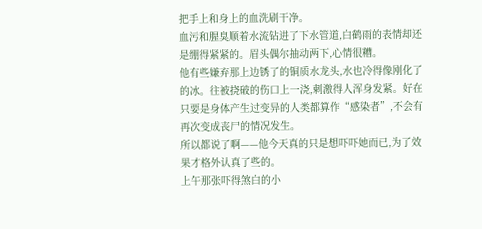把手上和身上的血洗刷干净。
血污和腥臭顺着水流钻进了下水管道,白鹤雨的表情却还是绷得紧紧的。眉头偶尔抽动两下,心情很糟。
他有些嫌弃那上边锈了的铜质水龙头,水也冷得像刚化了的冰。往被挠破的伤口上一浇,刺激得人浑身发紧。好在只要是身体产生过变异的人类都算作“感染者”,不会有再次变成丧尸的情况发生。
所以都说了啊——他今天真的只是想吓吓她而已,为了效果才格外认真了些的。
上午那张吓得煞白的小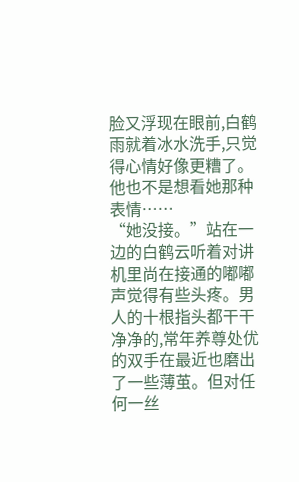脸又浮现在眼前,白鹤雨就着冰水洗手,只觉得心情好像更糟了。
他也不是想看她那种表情……
“她没接。”站在一边的白鹤云听着对讲机里尚在接通的嘟嘟声觉得有些头疼。男人的十根指头都干干净净的,常年养尊处优的双手在最近也磨出了一些薄茧。但对任何一丝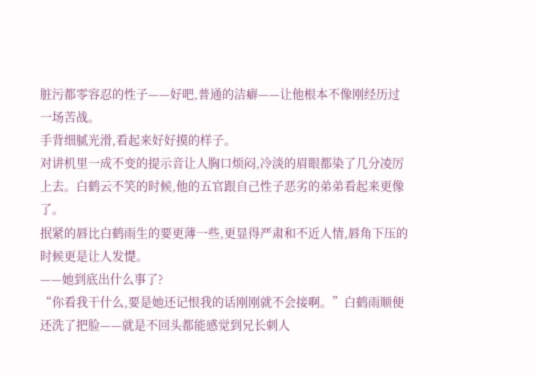脏污都零容忍的性子——好吧,普通的洁癖——让他根本不像刚经历过一场苦战。
手背细腻光滑,看起来好好摸的样子。
对讲机里一成不变的提示音让人胸口烦闷,冷淡的眉眼都染了几分凌厉上去。白鹤云不笑的时候,他的五官跟自己性子恶劣的弟弟看起来更像了。
抿紧的唇比白鹤雨生的要更薄一些,更显得严肃和不近人情,唇角下压的时候更是让人发憷。
——她到底出什么事了?
“你看我干什么,要是她还记恨我的话刚刚就不会接啊。”白鹤雨顺便还洗了把脸——就是不回头都能感觉到兄长刺人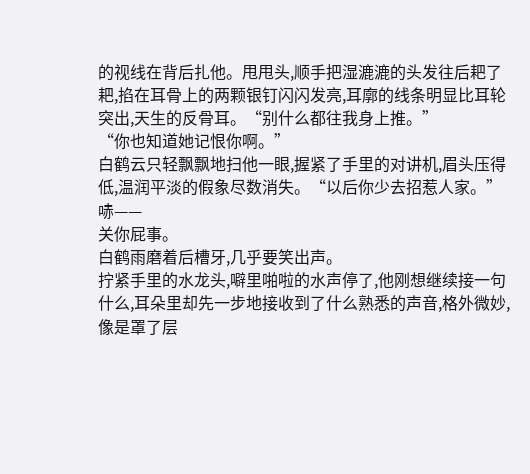的视线在背后扎他。甩甩头,顺手把湿漉漉的头发往后耙了耙,掐在耳骨上的两颗银钉闪闪发亮,耳廓的线条明显比耳轮突出,天生的反骨耳。“别什么都往我身上推。”
“你也知道她记恨你啊。”
白鹤云只轻飘飘地扫他一眼,握紧了手里的对讲机,眉头压得低,温润平淡的假象尽数消失。“以后你少去招惹人家。”
哧——
关你屁事。
白鹤雨磨着后槽牙,几乎要笑出声。
拧紧手里的水龙头,噼里啪啦的水声停了,他刚想继续接一句什么,耳朵里却先一步地接收到了什么熟悉的声音,格外微妙,像是罩了层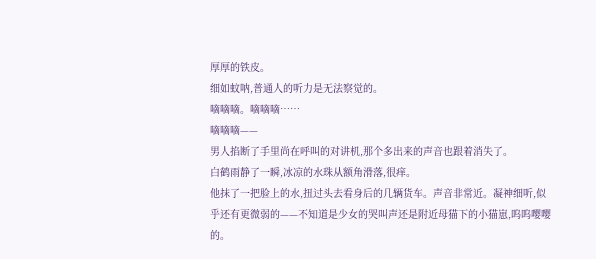厚厚的铁皮。
细如蚊呐,普通人的听力是无法察觉的。
嘀嘀嘀。嘀嘀嘀……
嘀嘀嘀——
男人掐断了手里尚在呼叫的对讲机,那个多出来的声音也跟着消失了。
白鹤雨静了一瞬,冰凉的水珠从额角滑落,很痒。
他抹了一把脸上的水,扭过头去看身后的几辆货车。声音非常近。凝神细听,似乎还有更微弱的——不知道是少女的哭叫声还是附近母猫下的小猫崽,呜呜嘤嘤的。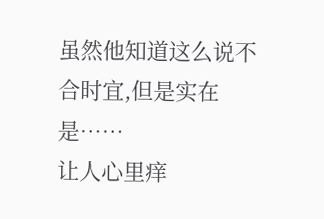虽然他知道这么说不合时宜,但是实在是……
让人心里痒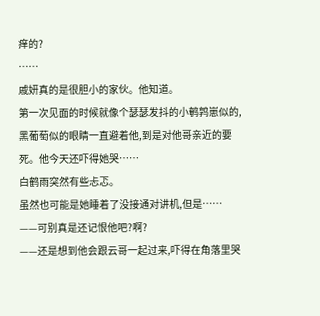痒的?
……
戚妍真的是很胆小的家伙。他知道。
第一次见面的时候就像个瑟瑟发抖的小鹌鹑崽似的,黑葡萄似的眼睛一直避着他,到是对他哥亲近的要死。他今天还吓得她哭……
白鹤雨突然有些忐忑。
虽然也可能是她睡着了没接通对讲机,但是……
——可别真是还记恨他吧?啊?
——还是想到他会跟云哥一起过来,吓得在角落里哭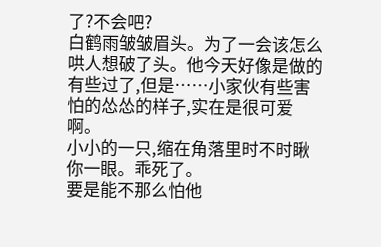了?不会吧?
白鹤雨皱皱眉头。为了一会该怎么哄人想破了头。他今天好像是做的有些过了,但是……小家伙有些害怕的怂怂的样子,实在是很可爱啊。
小小的一只,缩在角落里时不时瞅你一眼。乖死了。
要是能不那么怕他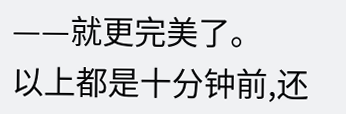——就更完美了。
以上都是十分钟前,还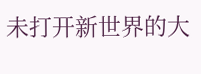未打开新世界的大